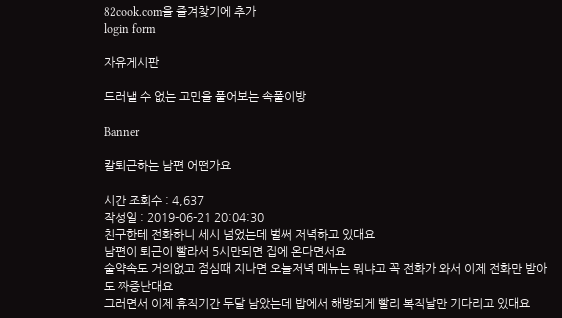82cook.com을 즐겨찾기에 추가
login form

자유게시판

드러낼 수 없는 고민을 풀어보는 속풀이방

Banner

칼퇴근하는 남편 어떤가요

시간 조회수 : 4,637
작성일 : 2019-06-21 20:04:30
친구한테 전화하니 세시 넘었는데 벌써 저녁하고 있대요
남편이 퇴근이 빨라서 5시만되면 집에 온다면서요
술약속도 거의없고 점심때 지나면 오늘저녁 메뉴는 뭐냐고 꼭 전화가 와서 이제 전화만 받아도 짜증난대요
그러면서 이제 휴직기간 두달 남았는데 밥에서 해방되게 빨리 복직날만 기다리고 있대요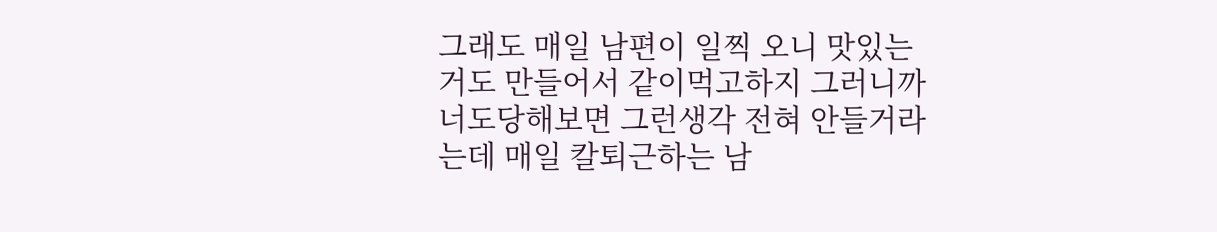그래도 매일 남편이 일찍 오니 맛있는거도 만들어서 같이먹고하지 그러니까 너도당해보면 그런생각 전혀 안들거라는데 매일 칼퇴근하는 남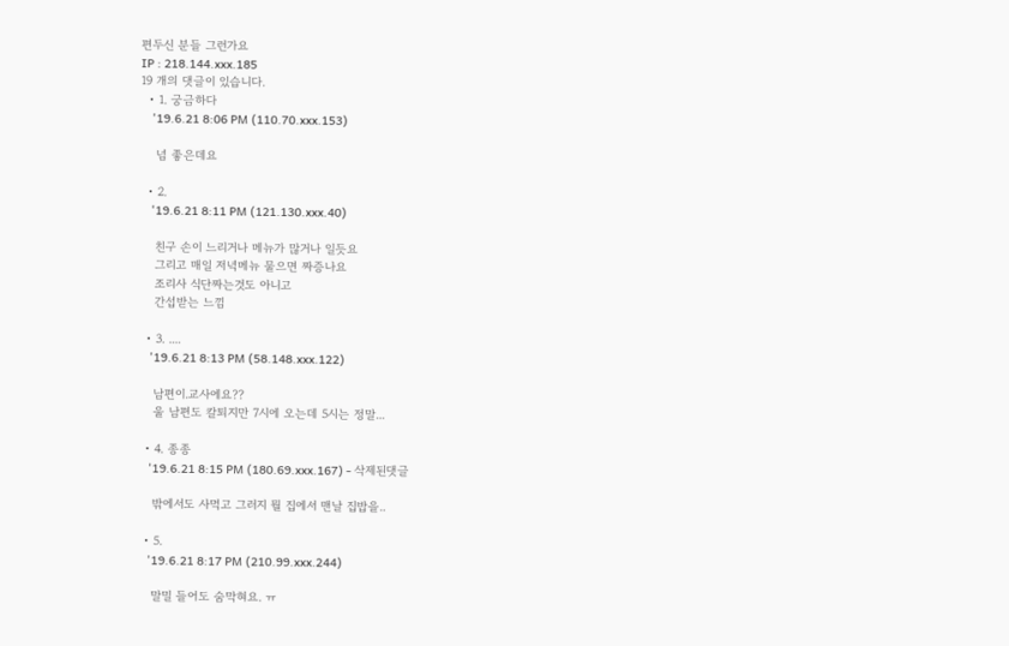편두신 분들 그런가요
IP : 218.144.xxx.185
19 개의 댓글이 있습니다.
  • 1. 궁금하다
    '19.6.21 8:06 PM (110.70.xxx.153)

    넘 좋은데요

  • 2.
    '19.6.21 8:11 PM (121.130.xxx.40)

    친구 손이 느리거나 메뉴가 많거나 일듯요
    그리고 매일 저녁메뉴 물으면 짜증나요
    조리사 식단짜는것도 아니고
    간섭받는 느낌

  • 3. ....
    '19.6.21 8:13 PM (58.148.xxx.122)

    남편이.교사에요??
    울 남편도 칼퇴지만 7시에 오는데 5시는 정말...

  • 4. 종종
    '19.6.21 8:15 PM (180.69.xxx.167) - 삭제된댓글

    밖에서도 사먹고 그러지 뭘 집에서 맨날 집밥을..

  • 5.
    '19.6.21 8:17 PM (210.99.xxx.244)

    말밀 들어도 숨막혀요. ㅠ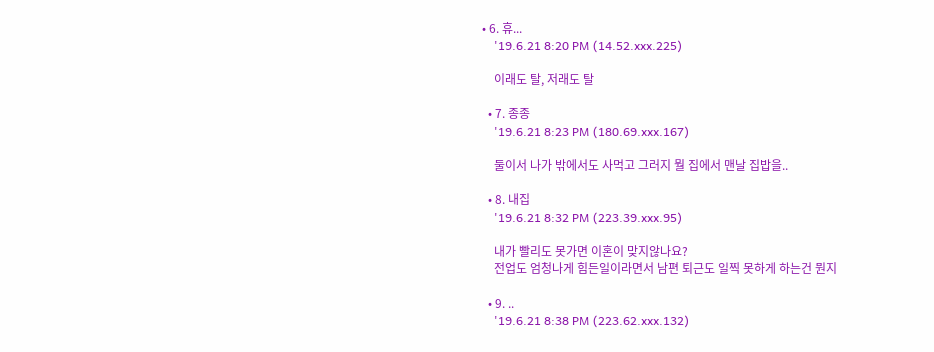• 6. 휴...
    '19.6.21 8:20 PM (14.52.xxx.225)

    이래도 탈, 저래도 탈

  • 7. 종종
    '19.6.21 8:23 PM (180.69.xxx.167)

    둘이서 나가 밖에서도 사먹고 그러지 뭘 집에서 맨날 집밥을..

  • 8. 내집
    '19.6.21 8:32 PM (223.39.xxx.95)

    내가 빨리도 못가면 이혼이 맞지않나요?
    전업도 엄청나게 힘든일이라면서 남편 퇴근도 일찍 못하게 하는건 뭔지

  • 9. ..
    '19.6.21 8:38 PM (223.62.xxx.132)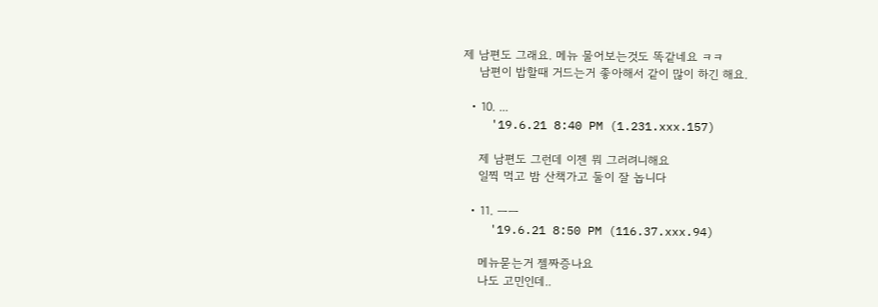제 남편도 그래요. 메뉴 물어보는것도 똑같네요 ㅋㅋ
    남편이 밥할때 거드는거 좋아해서 같이 많이 하긴 해요.

  • 10. ...
    '19.6.21 8:40 PM (1.231.xxx.157)

    제 남편도 그런데 이젠 뭐 그러려니해요
    일찍 먹고 밤 산책가고 둘이 잘 놉니다

  • 11. ㅡㅡ
    '19.6.21 8:50 PM (116.37.xxx.94)

    메뉴묻는거 젤짜증나요
    나도 고민인데..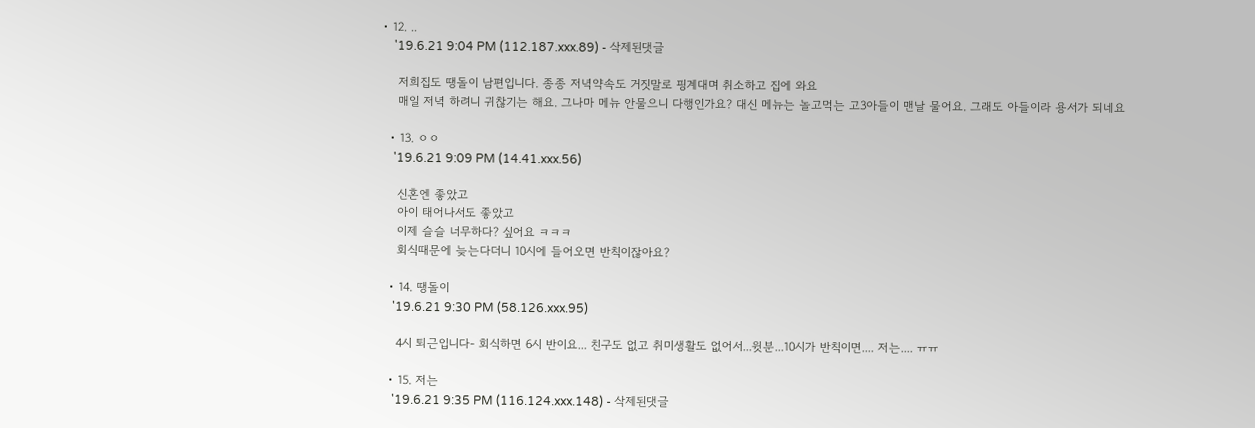• 12. ..
    '19.6.21 9:04 PM (112.187.xxx.89) - 삭제된댓글

    저희집도 땡돌이 남편입니다. 종종 저녁약속도 거짓말로 핑계대며 취소하고 집에 와요
    매일 저녁 하려니 귀찮기는 해요. 그나마 메뉴 안물으니 다행인가요? 대신 메뉴는 놀고먹는 고3아들이 맨날 물어요. 그래도 아들이라 용서가 되네요

  • 13. ㅇㅇ
    '19.6.21 9:09 PM (14.41.xxx.56)

    신혼엔 좋았고
    아이 태어나서도 좋았고
    이제 슬슬 너무하다? 싶어요 ㅋㅋㅋ
    회식때문에 늦는다더니 10시에 들어오면 반칙이잖아요?

  • 14. 땡돌이
    '19.6.21 9:30 PM (58.126.xxx.95)

    4시 퇴근입니다- 회식하면 6시 반이요... 친구도 없고 취미생활도 없어서...윗분...10시가 반칙이면.... 저는.... ㅠㅠ

  • 15. 저는
    '19.6.21 9:35 PM (116.124.xxx.148) - 삭제된댓글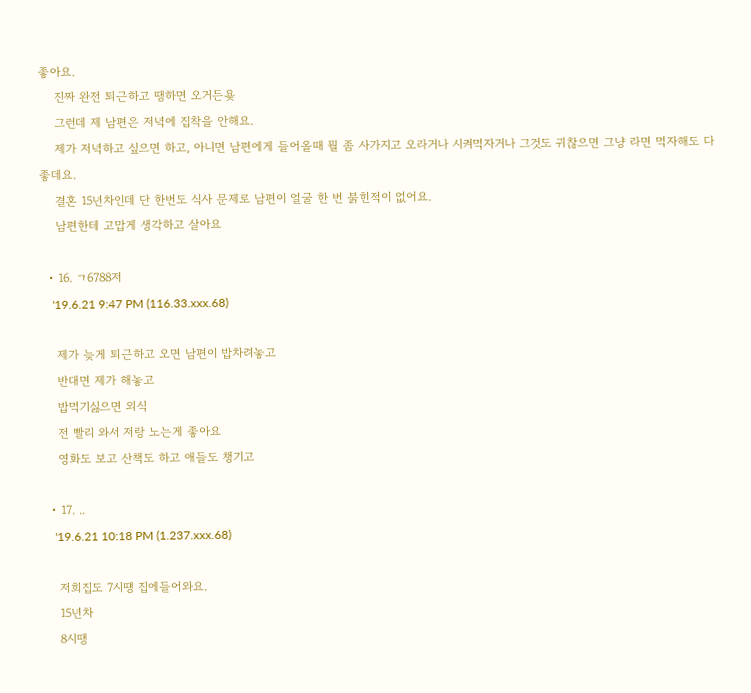좋아요.
    진짜 완전 퇴근하고 땡하면 오거든욪
    그런데 제 남편은 저녁에 집착을 안해요.
    제가 저녁하고 싶으면 하고, 아니면 남편에게 들어올때 뭘 좀 사가지고 오라거나 시켜먹자거나 그것도 귀찮으면 그냥 라면 먹자해도 다 좋데요.
    결혼 15년차인데 단 한번도 식사 문제로 남편이 얼굴 한 번 붉힌적이 없어요.
    남편한테 고맙게 생각하고 살아요

  • 16. ㄱ6788저
    '19.6.21 9:47 PM (116.33.xxx.68)

    제가 늦게 퇴근하고 오면 남편이 밥차려놓고
    반대면 제가 해놓고
    밥먹기싫으면 외식
    전 빨리 와서 저랑 노는게 좋아요
    영화도 보고 산책도 하고 애들도 챙기고

  • 17. ..
    '19.6.21 10:18 PM (1.237.xxx.68)

    저희집도 7시떙 집에들어와요.
    15년차
    8시땡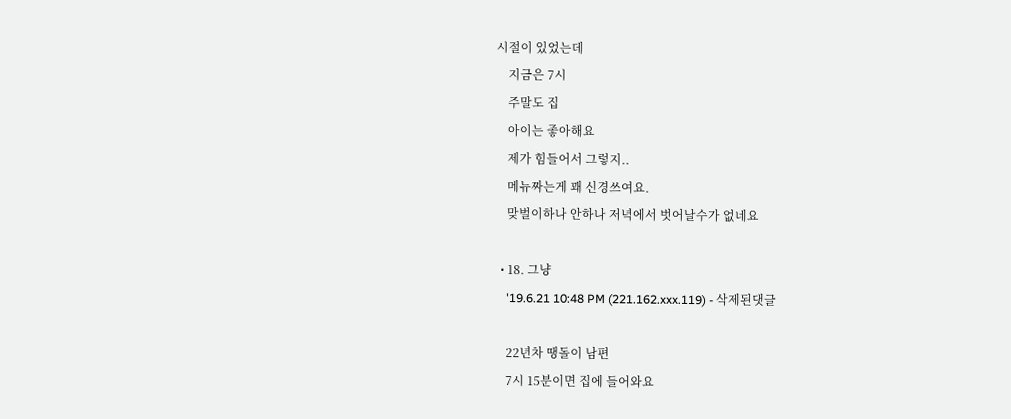시절이 있었는데
    지금은 7시
    주말도 집
    아이는 좋아해요
    제가 힘들어서 그렇지..
    메뉴짜는게 꽤 신경쓰여요.
    맞벌이하나 안하나 저녁에서 벗어날수가 없네요

  • 18. 그냥
    '19.6.21 10:48 PM (221.162.xxx.119) - 삭제된댓글

    22년차 땡돌이 남편
    7시 15분이면 집에 들어와요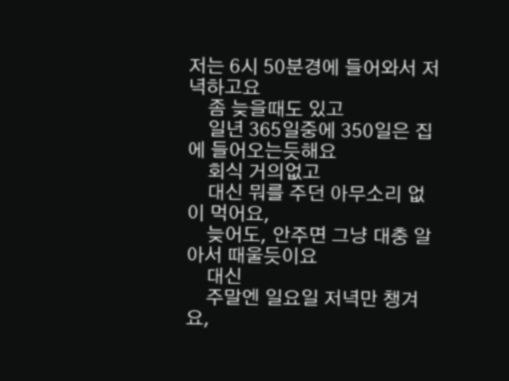저는 6시 50분경에 들어와서 저녁하고요
    좀 늦을때도 있고
    일년 365일중에 350일은 집에 들어오는듯해요
    회식 거의없고
    대신 뭐를 주던 아무소리 없이 먹어요,
    늦어도, 안주면 그냥 대충 알아서 때울듯이요
    대신
    주말엔 일요일 저녁만 챙겨요,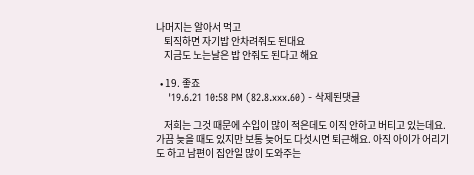나머지는 알아서 먹고
    퇴직하면 자기밥 안차려줘도 된대요
    지금도 노는날은 밥 안줘도 된다고 해요

  • 19. 좋죠
    '19.6.21 10:58 PM (82.8.xxx.60) - 삭제된댓글

    저희는 그것 때문에 수입이 많이 적은데도 이직 안하고 버티고 있는데요. 가끔 늦을 때도 있지만 보통 늦어도 다섯시면 퇴근해요. 아직 아이가 어리기도 하고 남편이 집안일 많이 도와주는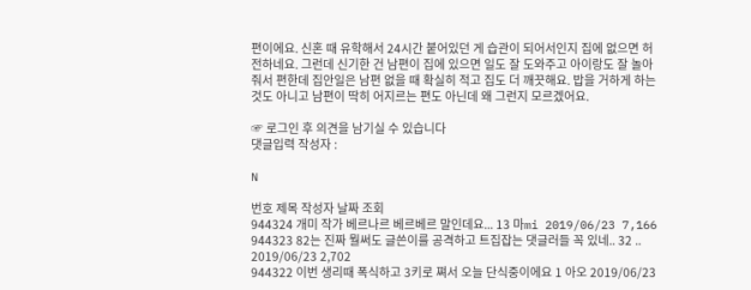편이에요. 신혼 때 유학해서 24시간 붙어있던 게 습관이 되어서인지 집에 없으면 허전하네요. 그런데 신기한 건 남편이 집에 있으면 일도 잘 도와주고 아이랑도 잘 놀아줘서 편한데 집안일은 남편 없을 때 확실히 적고 집도 더 깨끗해요. 밥을 거하게 하는 것도 아니고 남편이 딱히 어지르는 편도 아닌데 왜 그런지 모르겠어요.

☞ 로그인 후 의견을 남기실 수 있습니다
댓글입력 작성자 :

N

번호 제목 작성자 날짜 조회
944324 개미 작가 베르나르 베르베르 말인데요... 13 마mi 2019/06/23 7,166
944323 82는 진짜 뭘써도 글쓴이를 공격하고 트집잡는 댓글러들 꼭 있네.. 32 .. 2019/06/23 2,702
944322 이번 생리때 폭식하고 3키로 쪄서 오늘 단식중이에요 1 아오 2019/06/23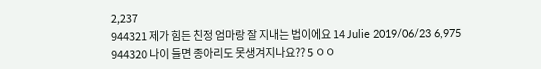2,237
944321 제가 힘든 친정 엄마랑 잘 지내는 법이에요 14 Julie 2019/06/23 6,975
944320 나이 들면 종아리도 못생겨지나요?? 5 ㅇㅇ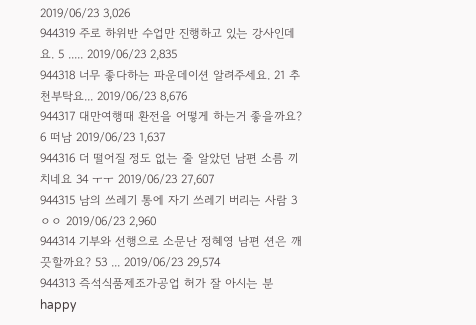2019/06/23 3,026
944319 주로 하위반 수업만 진행하고 있는 강사인데요. 5 ..... 2019/06/23 2,835
944318 너무 좋다하는 파운데이션 알려주세요. 21 추천부탁요... 2019/06/23 8,676
944317 대만여행때 환전을 어떻게 하는거 좋을까요? 6 떠남 2019/06/23 1,637
944316 더 떨어질 정도 없는 줄 알았던 남편 소름 끼치네요 34 ㅜㅜ 2019/06/23 27,607
944315 남의 쓰레기 통에 자기 쓰레기 버리는 사람 3 ㅇㅇ 2019/06/23 2,960
944314 기부와 선행으로 소문난 정혜영 남편 션은 깨끗할까요? 53 ... 2019/06/23 29,574
944313 즉석식품제조가공업 허가 잘 아시는 분 happy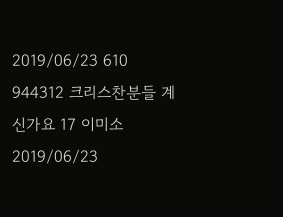2019/06/23 610
944312 크리스찬분들 계신가요 17 이미소 2019/06/23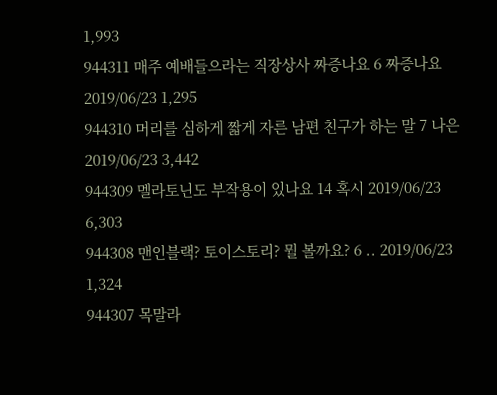1,993
944311 매주 예배들으라는 직장상사 짜증나요 6 짜증나요 2019/06/23 1,295
944310 머리를 심하게 짧게 자른 남편 친구가 하는 말 7 나은 2019/06/23 3,442
944309 멜라토닌도 부작용이 있나요 14 혹시 2019/06/23 6,303
944308 맨인블랙? 토이스토리? 뭘 볼까요? 6 .. 2019/06/23 1,324
944307 목말라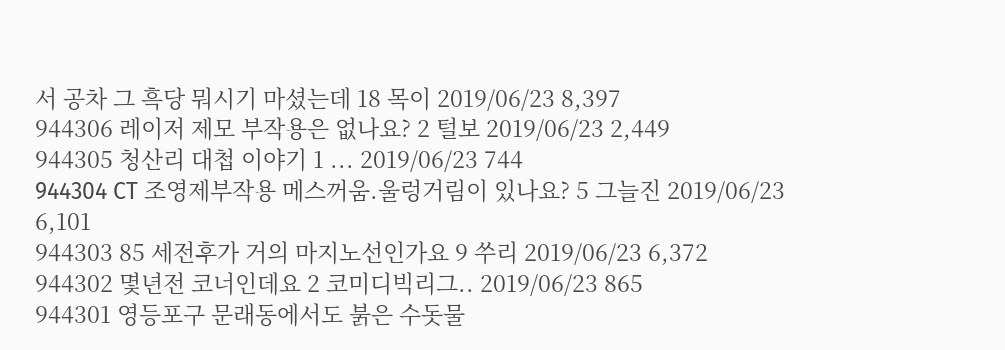서 공차 그 흑당 뭐시기 마셨는데 18 목이 2019/06/23 8,397
944306 레이저 제모 부작용은 없나요? 2 털보 2019/06/23 2,449
944305 청산리 대첩 이야기 1 ... 2019/06/23 744
944304 CT 조영제부작용 메스꺼움.울렁거림이 있나요? 5 그늘진 2019/06/23 6,101
944303 85 세전후가 거의 마지노선인가요 9 쑤리 2019/06/23 6,372
944302 몇년전 코너인데요 2 코미디빅리그.. 2019/06/23 865
944301 영등포구 문래동에서도 붉은 수돗물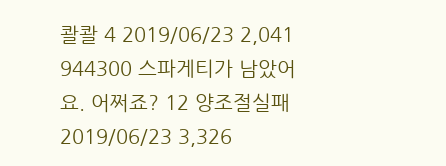콸콸 4 2019/06/23 2,041
944300 스파게티가 남았어요. 어쩌죠? 12 양조절실패 2019/06/23 3,326